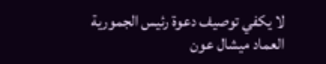لا يكفي توصيف دعوة رئيس الجمورية العماد ميشال عون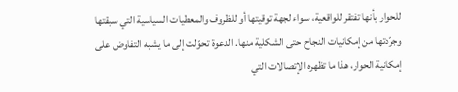للحوار بأنها تفتقر للواقعية، سواء لجهة توقيتها أو للظروف والمعطيات السياسية التي سبقتها وجرّدتها من إمكانيات النجاح حتى الشكلية منها. الدعوة تحوّلت إلى ما يشبه التفاوض على إمكانية الحوار، هذا ما تظهره الإتصالات التي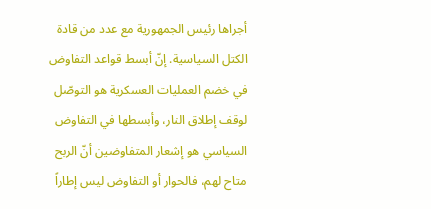أجراها رئيس الجمهورية مع عدد من قادة الكتل السياسية. إنّ أبسط قواعد التفاوض في خضم العمليات العسكرية هو التوصّل لوقف إطلاق النار، وأبسطها في التفاوض السياسي هو إشعار المتفاوضين أنّ الربح متاح لهم، فالحوار أو التفاوض ليس إطاراً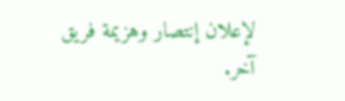لإعلان إنتصار وهزيمة فريق آخر.